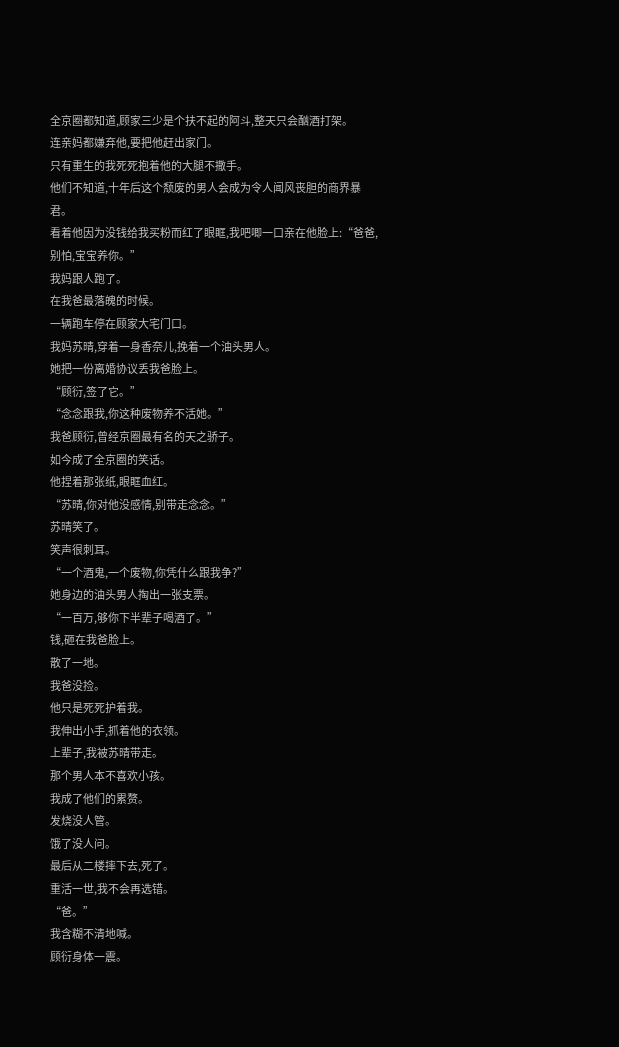全京圈都知道,顾家三少是个扶不起的阿斗,整天只会酗酒打架。
连亲妈都嫌弃他,要把他赶出家门。
只有重生的我死死抱着他的大腿不撒手。
他们不知道,十年后这个颓废的男人会成为令人闻风丧胆的商界暴君。
看着他因为没钱给我买粉而红了眼眶,我吧唧一口亲在他脸上:“爸爸,别怕,宝宝养你。”
我妈跟人跑了。
在我爸最落魄的时候。
一辆跑车停在顾家大宅门口。
我妈苏晴,穿着一身香奈儿,挽着一个油头男人。
她把一份离婚协议丢我爸脸上。
“顾衍,签了它。”
“念念跟我,你这种废物养不活她。”
我爸顾衍,曾经京圈最有名的天之骄子。
如今成了全京圈的笑话。
他捏着那张纸,眼眶血红。
“苏晴,你对他没感情,别带走念念。”
苏晴笑了。
笑声很刺耳。
“一个酒鬼,一个废物,你凭什么跟我争?”
她身边的油头男人掏出一张支票。
“一百万,够你下半辈子喝酒了。”
钱,砸在我爸脸上。
散了一地。
我爸没捡。
他只是死死护着我。
我伸出小手,抓着他的衣领。
上辈子,我被苏晴带走。
那个男人本不喜欢小孩。
我成了他们的累赘。
发烧没人管。
饿了没人问。
最后从二楼摔下去,死了。
重活一世,我不会再选错。
“爸。”
我含糊不清地喊。
顾衍身体一震。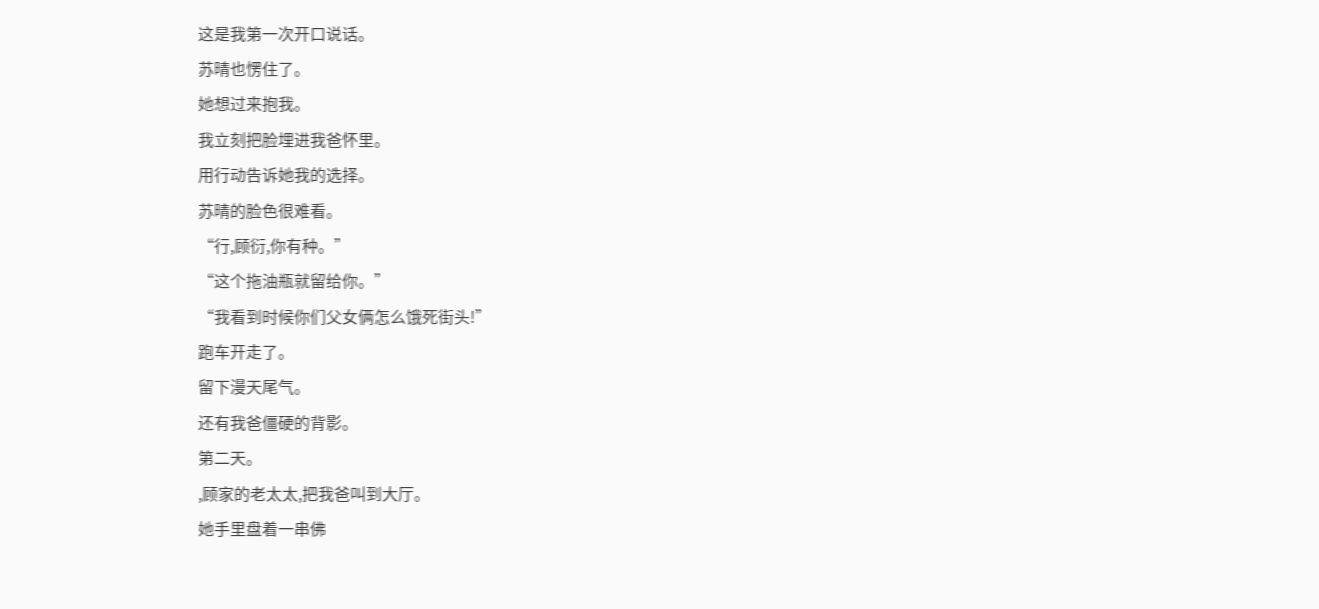这是我第一次开口说话。
苏晴也愣住了。
她想过来抱我。
我立刻把脸埋进我爸怀里。
用行动告诉她我的选择。
苏晴的脸色很难看。
“行,顾衍,你有种。”
“这个拖油瓶就留给你。”
“我看到时候你们父女俩怎么饿死街头!”
跑车开走了。
留下漫天尾气。
还有我爸僵硬的背影。
第二天。
,顾家的老太太,把我爸叫到大厅。
她手里盘着一串佛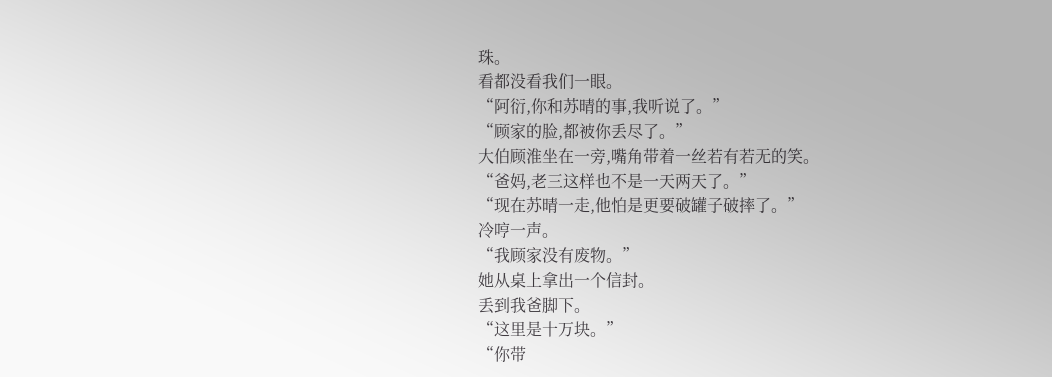珠。
看都没看我们一眼。
“阿衍,你和苏晴的事,我听说了。”
“顾家的脸,都被你丢尽了。”
大伯顾淮坐在一旁,嘴角带着一丝若有若无的笑。
“爸妈,老三这样也不是一天两天了。”
“现在苏晴一走,他怕是更要破罐子破摔了。”
冷哼一声。
“我顾家没有废物。”
她从桌上拿出一个信封。
丢到我爸脚下。
“这里是十万块。”
“你带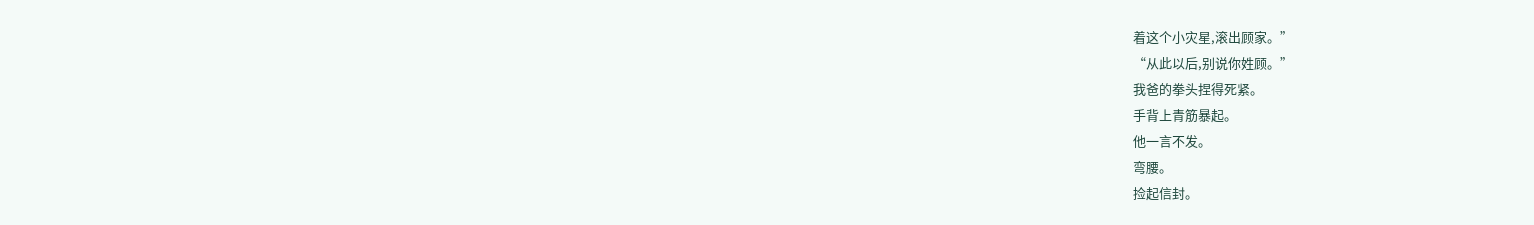着这个小灾星,滚出顾家。”
“从此以后,别说你姓顾。”
我爸的拳头捏得死紧。
手背上青筋暴起。
他一言不发。
弯腰。
捡起信封。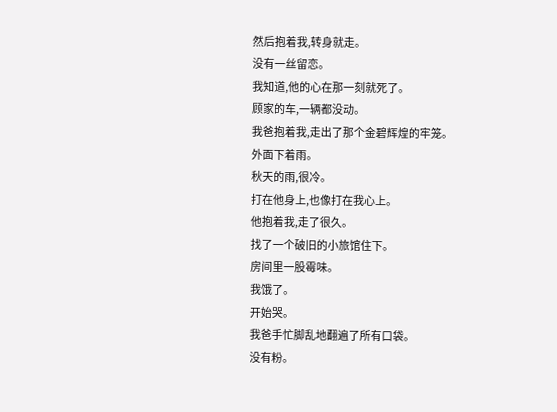然后抱着我,转身就走。
没有一丝留恋。
我知道,他的心在那一刻就死了。
顾家的车,一辆都没动。
我爸抱着我,走出了那个金碧辉煌的牢笼。
外面下着雨。
秋天的雨,很冷。
打在他身上,也像打在我心上。
他抱着我,走了很久。
找了一个破旧的小旅馆住下。
房间里一股霉味。
我饿了。
开始哭。
我爸手忙脚乱地翻遍了所有口袋。
没有粉。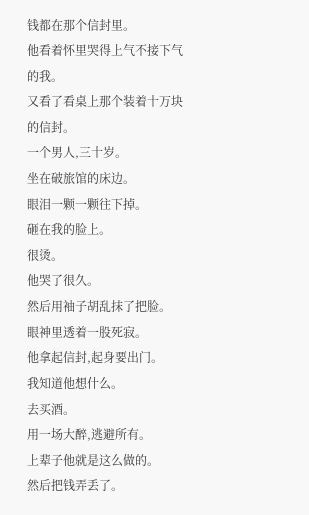钱都在那个信封里。
他看着怀里哭得上气不接下气的我。
又看了看桌上那个装着十万块的信封。
一个男人,三十岁。
坐在破旅馆的床边。
眼泪一颗一颗往下掉。
砸在我的脸上。
很烫。
他哭了很久。
然后用袖子胡乱抹了把脸。
眼神里透着一股死寂。
他拿起信封,起身要出门。
我知道他想什么。
去买酒。
用一场大醉,逃避所有。
上辈子他就是这么做的。
然后把钱弄丢了。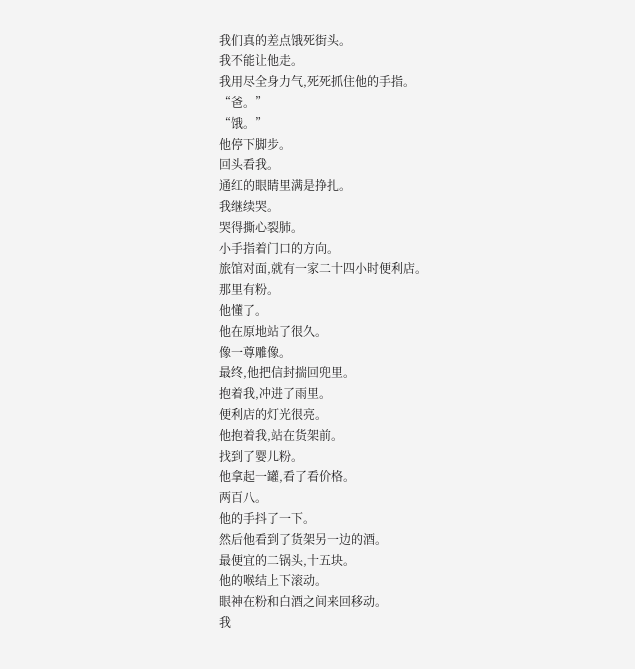我们真的差点饿死街头。
我不能让他走。
我用尽全身力气,死死抓住他的手指。
“爸。”
“饿。”
他停下脚步。
回头看我。
通红的眼睛里满是挣扎。
我继续哭。
哭得撕心裂肺。
小手指着门口的方向。
旅馆对面,就有一家二十四小时便利店。
那里有粉。
他懂了。
他在原地站了很久。
像一尊雕像。
最终,他把信封揣回兜里。
抱着我,冲进了雨里。
便利店的灯光很亮。
他抱着我,站在货架前。
找到了婴儿粉。
他拿起一罐,看了看价格。
两百八。
他的手抖了一下。
然后他看到了货架另一边的酒。
最便宜的二锅头,十五块。
他的喉结上下滚动。
眼神在粉和白酒之间来回移动。
我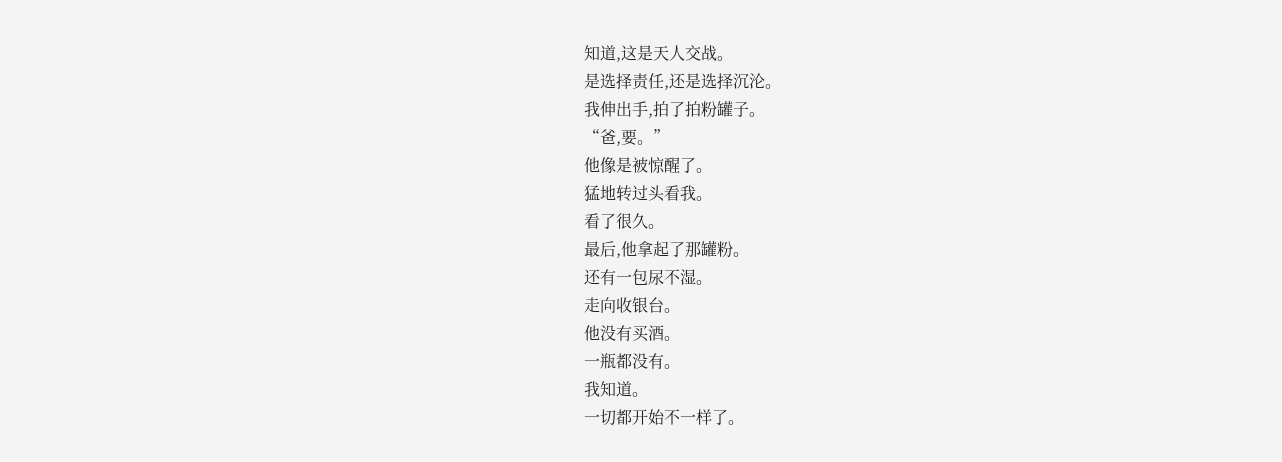知道,这是天人交战。
是选择责任,还是选择沉沦。
我伸出手,拍了拍粉罐子。
“爸,要。”
他像是被惊醒了。
猛地转过头看我。
看了很久。
最后,他拿起了那罐粉。
还有一包尿不湿。
走向收银台。
他没有买酒。
一瓶都没有。
我知道。
一切都开始不一样了。